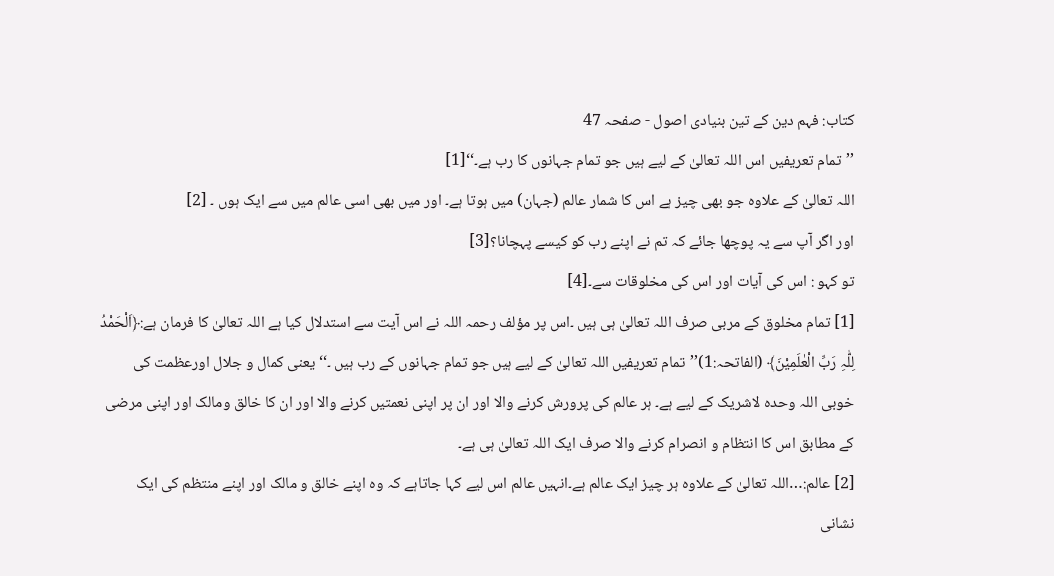کتاب: فہم دین کے تین بنیادی اصول - صفحہ 47
’’تمام تعریفیں اس اللہ تعالیٰ کے لیے ہیں جو تمام جہانوں کا رب ہے۔‘‘[1]
اللہ تعالیٰ کے علاوہ جو بھی چیز ہے اس کا شمار عالم (جہان) میں ہوتا ہے۔ اور میں بھی اسی عالم میں سے ایک ہوں ۔ [2]
اور اگر آپ سے یہ پوچھا جائے کہ تم نے اپنے رب کو کیسے پہچانا؟[3]
تو کہو : اس کی آیات اور اس کی مخلوقات سے۔[4]
[1] تمام مخلوق کے مربی صرف اللہ تعالیٰ ہی ہیں ۔اس پر مؤلف رحمہ اللہ نے اس آیت سے استدلال کیا ہے اللہ تعالیٰ کا فرمان ہے:﴿اَلْحَمْدُ لِلّٰہِ رَبِّ الْعٰلَمِیْنَ﴾ (الفاتحہ:1)’’تمام تعریفیں اللہ تعالیٰ کے لیے ہیں جو تمام جہانوں کے رب ہیں ۔‘‘ یعنی کمال و جلال اورعظمت کی خوبی اللہ وحدہ لاشریک کے لیے ہے۔ ہر عالم کی پرورش کرنے والا اور ان پر اپنی نعمتیں کرنے والا اور ان کا خالق ومالک اور اپنی مرضی کے مطابق اس کا انتظام و انصرام کرنے والا صرف ایک اللہ تعالیٰ ہی ہے۔
[2] عالم:…اللہ تعالیٰ کے علاوہ ہر چیز ایک عالم ہے۔انہیں عالم اس لیے کہا جاتاہے کہ وہ اپنے خالق و مالک اور اپنے منتظم کی ایک نشانی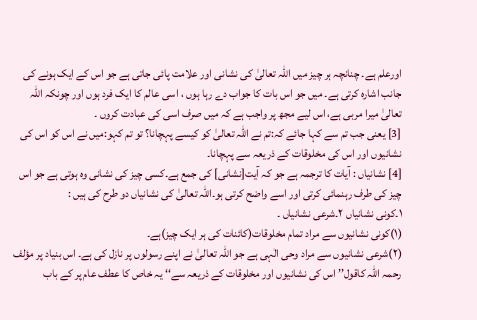اورعلم ہے۔ چنانچہ ہر چیز میں اللہ تعالیٰ کی نشانی اور علامت پائی جاتی ہے جو اس کے ایک ہونے کی جانب اشارہ کرتی ہے۔ میں جو اس بات کا جواب دے رہا ہوں ، اسی عالم کا ایک فرد ہوں اور چونکہ اللہ تعالیٰ میرا مربی ہے، اس لیے مجھ پر واجب ہے کہ میں صرف اسی کی عبادت کروں ۔
[3] یعنی جب تم سے کہا جائے کہ:تم نے اللہ تعالیٰ کو کیسے پہچانا؟ تو تم کہو:میں نے اس کو اس کی نشانیوں اور اس کی مخلوقات کے ذریعہ سے پہچانا۔
[4] نشانیاں : آیات کا ترجمہ ہے جو کہ آیت[نشانی] کی جمع ہے۔کسی چیز کی نشانی وہ ہوتی ہے جو اس چیز کی طرف رہنمائی کرتی اور اسے واضح کرتی ہو۔اللہ تعالیٰ کی نشانیاں دو طرح کی ہیں :
۱۔کونی نشانیاں ۲۔شرعی نشانیاں ۔
(۱)کونی نشانیوں سے مراد تمام مخلوقات(کائنات کی ہر ایک چیز)ہے۔
(۲)شرعی نشانیوں سے مراد وحی الٰہی ہے جو اللہ تعالیٰ نے اپنے رسولوں پر نازل کی ہے۔ اس بنیاد پر مؤلف رحمہ اللہ کاقول’’ اس کی نشانیوں اور مخلوقات کے ذریعہ سے‘‘ یہ خاص کا عطف عام پر کے باب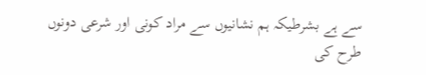سے ہے بشرطیکہ ہم نشانیوں سے مراد کونی اور شرعی دونوں طرح کی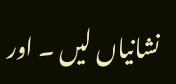نشانیاں لیں ۔ اور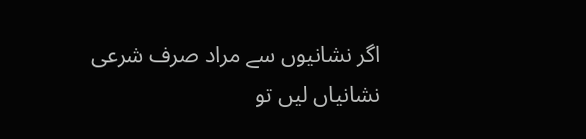اگر نشانیوں سے مراد صرف شرعی نشانیاں لیں تو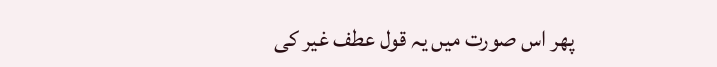پھر اس صورت میں یہ قول عطف غیر کی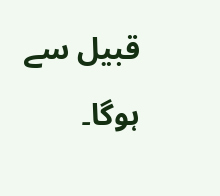قبیل سے ہوگا۔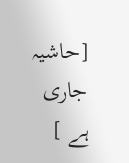[حاشیہ جاری ہے ]